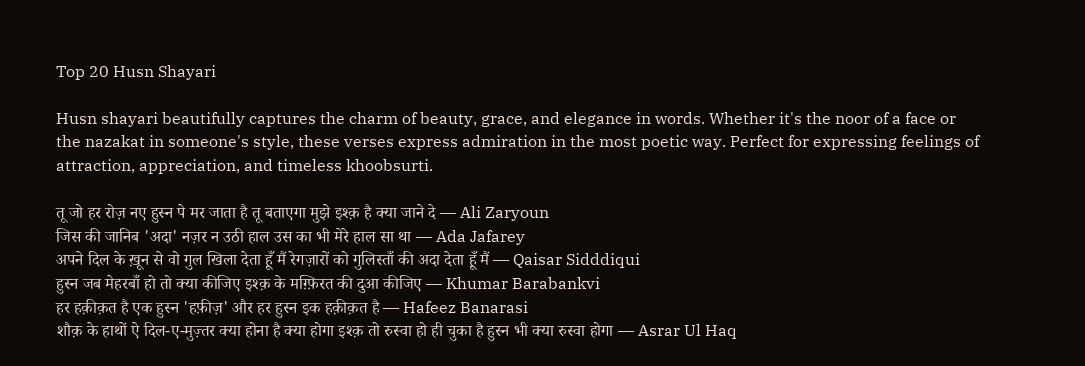Top 20 Husn Shayari

Husn shayari beautifully captures the charm of beauty, grace, and elegance in words. Whether it's the noor of a face or the nazakat in someone's style, these verses express admiration in the most poetic way. Perfect for expressing feelings of attraction, appreciation, and timeless khoobsurti.

तू जो हर रोज़ नए हुस्न पे मर जाता है तू बताएगा मुझे इश्क़ है क्या जाने दे — Ali Zaryoun
जिस की जानिब 'अदा' नज़र न उठी हाल उस का भी मेरे हाल सा था — Ada Jafarey
अपने दिल के ख़ून से वो गुल खिला देता हूँ मैं रेगज़ारों को गुलिस्ताँ की अदा देता हूँ मैं — Qaisar Sidddiqui
हुस्न जब मेहरबाँ हो तो क्या कीजिए इश्क़ के मग़्फ़िरत की दुआ कीजिए — Khumar Barabankvi
हर हक़ीक़त है एक हुस्न 'हफ़ीज़' और हर हुस्न इक हक़ीक़त है — Hafeez Banarasi
शौक़ के हाथों ऐ दिल-ए-मुज़्तर क्या होना है क्या होगा इश्क़ तो रुस्वा हो ही चुका है हुस्न भी क्या रुस्वा होगा — Asrar Ul Haq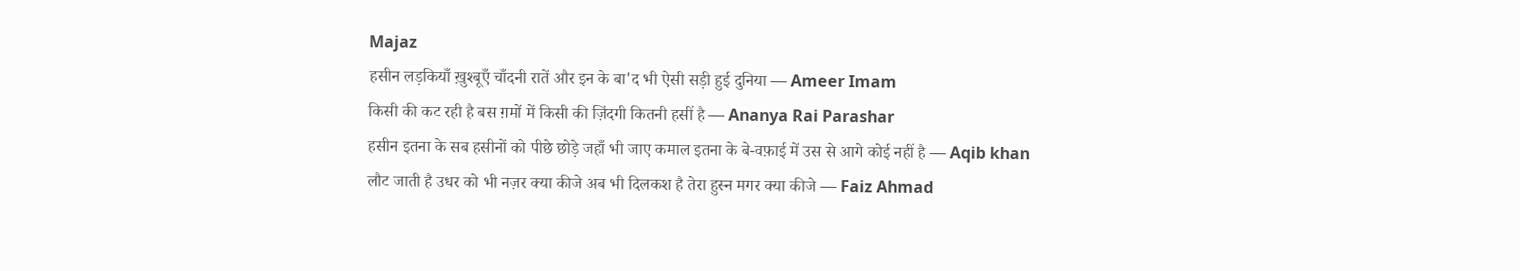Majaz
हसीन लड़कियाँ ख़ुश्बूएँ चाँदनी रातें और इन के बा'द भी ऐसी सड़ी हुई दुनिया — Ameer Imam
किसी की कट रही है बस ग़मों में किसी की ज़िंदगी कितनी हसीं है — Ananya Rai Parashar
हसीन इतना के सब हसीनों को पीछे छोड़े जहाँ भी जाए कमाल इतना के बे-वफ़ाई में उस से आगे कोई नहीं है — Aqib khan
लौट जाती है उधर को भी नज़र क्या कीजे अब भी दिलकश है तेरा हुस्न मगर क्या कीजे — Faiz Ahmad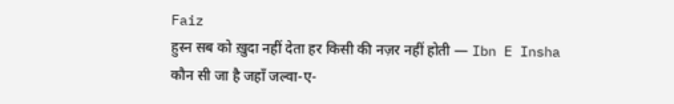Faiz
हुस्न सब को ख़ुदा नहीं देता हर किसी की नज़र नहीं होती — Ibn E Insha
कौन सी जा है जहाँ जल्वा-ए-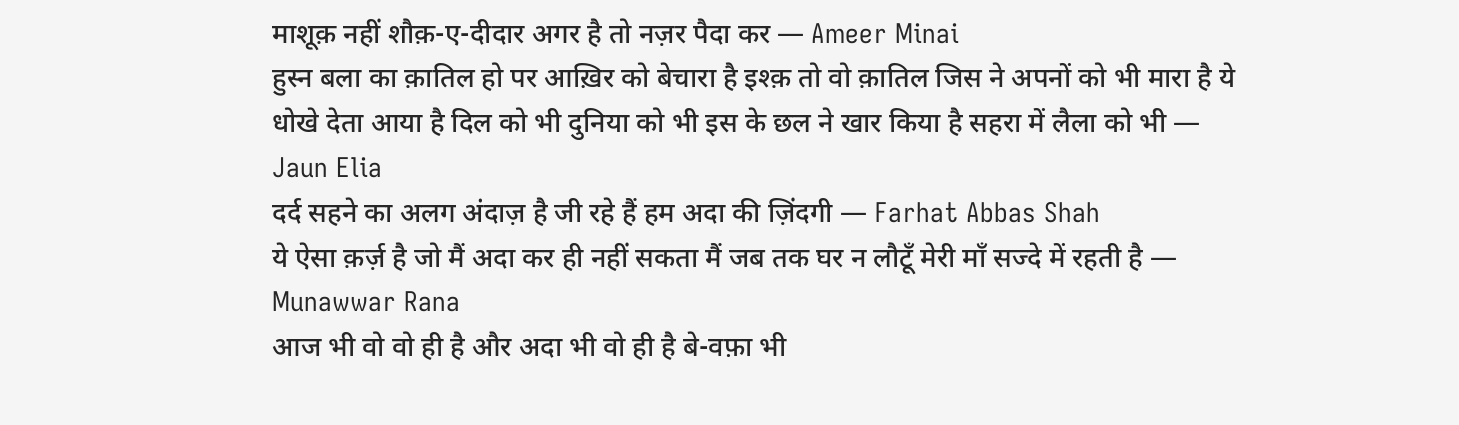माशूक़ नहीं शौक़-ए-दीदार अगर है तो नज़र पैदा कर — Ameer Minai
हुस्न बला का क़ातिल हो पर आख़िर को बेचारा है इश्क़ तो वो क़ातिल जिस ने अपनों को भी मारा है ये धोखे देता आया है दिल को भी दुनिया को भी इस के छल ने खार किया है सहरा में लैला को भी — Jaun Elia
दर्द सहने का अलग अंदाज़ है जी रहे हैं हम अदा की ज़िंदगी — Farhat Abbas Shah
ये ऐसा क़र्ज़ है जो मैं अदा कर ही नहीं सकता मैं जब तक घर न लौटूँ मेरी माँ सज्दे में रहती है — Munawwar Rana
आज भी वो वो ही है और अदा भी वो ही है बे-वफ़ा भी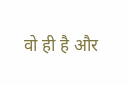वो ही है और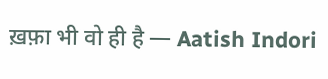ख़फ़ा भी वो ही है — Aatish Indori